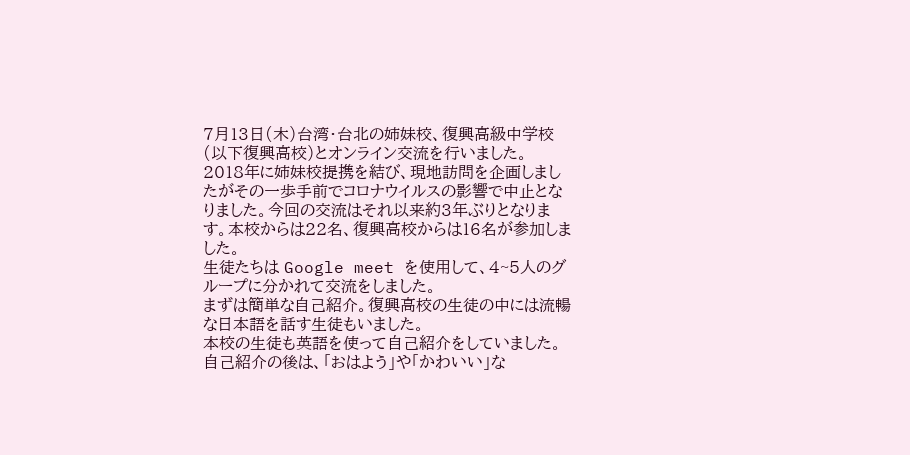7月13日(木)台湾・台北の姉妹校、復興高級中学校(以下復興高校)とオンライン交流を行いました。
2018年に姉妹校提携を結び、現地訪問を企画しましたがその一歩手前でコロナウイルスの影響で中止となりました。今回の交流はそれ以来約3年ぶりとなります。本校からは22名、復興高校からは16名が参加しました。
生徒たちは Google meet を使用して、4~5人のグループに分かれて交流をしました。
まずは簡単な自己紹介。復興高校の生徒の中には流暢な日本語を話す生徒もいました。
本校の生徒も英語を使って自己紹介をしていました。自己紹介の後は、「おはよう」や「かわいい」な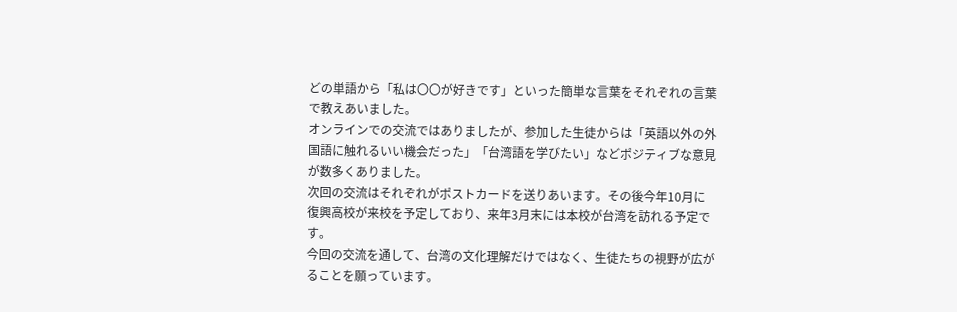どの単語から「私は〇〇が好きです」といった簡単な言葉をそれぞれの言葉で教えあいました。
オンラインでの交流ではありましたが、参加した生徒からは「英語以外の外国語に触れるいい機会だった」「台湾語を学びたい」などポジティブな意見が数多くありました。
次回の交流はそれぞれがポストカードを送りあいます。その後今年10月に復興高校が来校を予定しており、来年3月末には本校が台湾を訪れる予定です。
今回の交流を通して、台湾の文化理解だけではなく、生徒たちの視野が広がることを願っています。